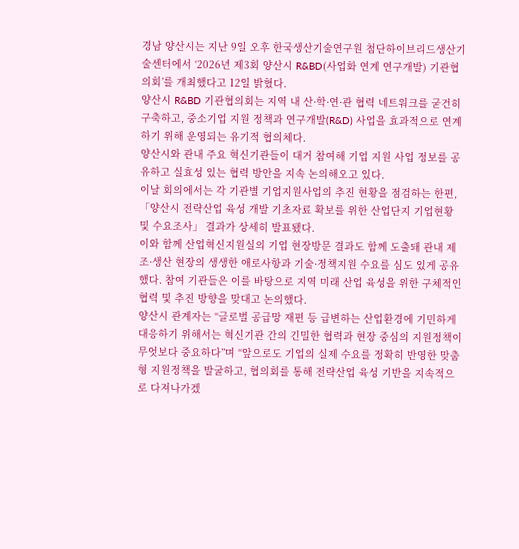경남 양산시는 지난 9일 오후 한국생산기술연구원 첨단하이브리드생산기술센터에서 ‘2026년 제3회 양산시 R&BD(사업화 연계 연구개발) 기관협의회’를 개최했다고 12일 밝혔다.
양산시 R&BD 기관협의회는 지역 내 산·학·연·관 협력 네트워크를 굳건히 구축하고, 중소기업 지원 정책과 연구개발(R&D) 사업을 효과적으로 연계하기 위해 운영되는 유기적 협의체다.
양산시와 관내 주요 혁신기관들이 대거 참여해 기업 지원 사업 정보를 공유하고 실효성 있는 협력 방안을 지속 논의해오고 있다.
이날 회의에서는 각 기관별 기업지원사업의 추진 현황을 점검하는 한편, 「양산시 전략산업 육성 개발 기초자료 확보를 위한 산업단지 기업현황 및 수요조사」 결과가 상세히 발표됐다.
이와 함께 산업혁신지원실의 기업 현장방문 결과도 함께 도출돼 관내 제조·생산 현장의 생생한 애로사항과 기술·정책지원 수요를 심도 있게 공유했다. 참여 기관들은 이를 바탕으로 지역 미래 산업 육성을 위한 구체적인 협력 및 추진 방향을 맞대고 논의했다.
양산시 관계자는 “글로벌 공급망 재편 등 급변하는 산업환경에 기민하게 대응하기 위해서는 혁신기관 간의 긴밀한 협력과 현장 중심의 지원정책이 무엇보다 중요하다”며 “앞으로도 기업의 실제 수요를 정확히 반영한 맞춤형 지원정책을 발굴하고, 협의회를 통해 전략산업 육성 기반을 지속적으로 다져나가겠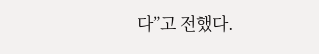다”고 전했다.